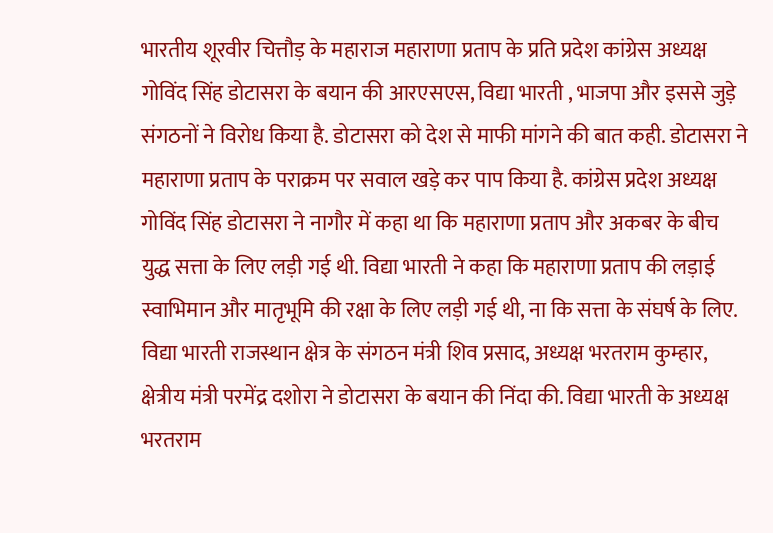भारतीय शूरवीर चित्तौड़ के महाराज महाराणा प्रताप के प्रति प्रदेश कांग्रेस अध्यक्ष गोविंद सिंह डोटासरा के बयान की आरएसएस, विद्या भारती , भाजपा और इससे जुड़े संगठनों ने विरोध किया है. डोटासरा को देश से माफी मांगने की बात कही. डोटासरा ने महाराणा प्रताप के पराक्रम पर सवाल खड़े कर पाप किया है. कांग्रेस प्रदेश अध्यक्ष गोविंद सिंह डोटासरा ने नागौर में कहा था कि महाराणा प्रताप और अकबर के बीच युद्ध सत्ता के लिए लड़ी गई थी. विद्या भारती ने कहा कि महाराणा प्रताप की लड़ाई स्वाभिमान और मातृभूमि की रक्षा के लिए लड़ी गई थी, ना कि सत्ता के संघर्ष के लिए.
विद्या भारती राजस्थान क्षेत्र के संगठन मंत्री शिव प्रसाद, अध्यक्ष भरतराम कुम्हार, क्षेत्रीय मंत्री परमेंद्र दशोरा ने डोटासरा के बयान की निंदा की. विद्या भारती के अध्यक्ष भरतराम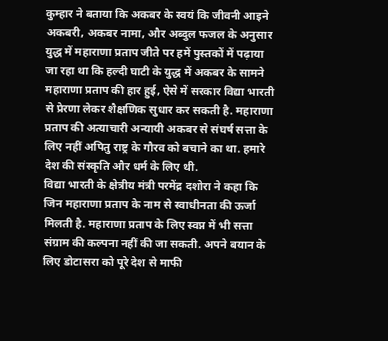कुम्हार ने बताया कि अकबर के स्वयं कि जीवनी आइने अकबरी, अकबर नामा, और अब्दुल फजल के अनुसार युद्ध में महाराणा प्रताप जीते पर हमें पुस्तकों में पढ़ाया जा रहा था कि हल्दी घाटी के युद्ध में अकबर के सामने महाराणा प्रताप की हार हुई, ऐसे में सरकार विद्या भारती से प्रेरणा लेकर शैक्षणिक सुधार कर सकती है. महाराणा प्रताप की अत्याचारी अन्यायी अकबर से संघर्ष सत्ता के लिए नहीं अपितु राष्ट्र के गौरव को बचाने का था. हमारे देश की संस्कृति और धर्म के लिए थी.
विद्या भारती के क्षेत्रीय मंत्री परमेंद्र दशोरा ने कहा कि जिन महाराणा प्रताप के नाम से स्वाधीनता की ऊर्जा मिलती है. महाराणा प्रताप के लिए स्वप्न में भी सत्ता संग्राम की कल्पना नहीं की जा सकती. अपने बयान के लिए डोटासरा को पूरे देश से माफी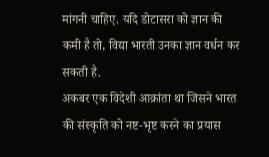मांगनी चाहिए. यदि डोटासरा को ज्ञान की कमी है तो, विद्या भारती उनका ज्ञान वर्धन कर सकती है.
अकबर एक विदेशी आक्रांता था जिसने भारत की संस्कृति को नष्ट-भृष्ट करने का प्रयास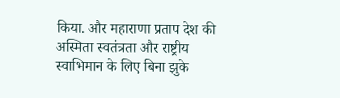किया. और महाराणा प्रताप देश की अस्मिता स्वतंत्रता और राष्ट्रीय स्वाभिमान के लिए बिना झुके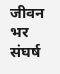जीवन भर संघर्ष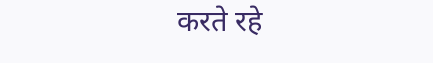करते रहे